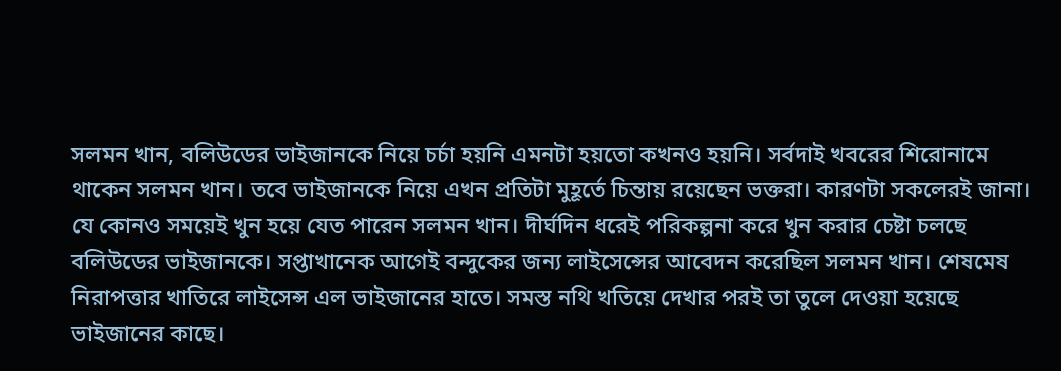সলমন খান, বলিউডের ভাইজানকে নিয়ে চর্চা হয়নি এমনটা হয়তো কখনও হয়নি। সর্বদাই খবরের শিরোনামে থাকেন সলমন খান। তবে ভাইজানকে নিয়ে এখন প্রতিটা মুহূর্তে চিন্তায় রয়েছেন ভক্তরা। কারণটা সকলেরই জানা। যে কোনও সময়েই খুন হয়ে যেত পারেন সলমন খান। দীর্ঘদিন ধরেই পরিকল্পনা করে খুন করার চেষ্টা চলছে বলিউডের ভাইজানকে। সপ্তাখানেক আগেই বন্দুকের জন্য লাইসেন্সের আবেদন করেছিল সলমন খান। শেষমেষ নিরাপত্তার খাতিরে লাইসেন্স এল ভাইজানের হাতে। সমস্ত নথি খতিয়ে দেখার পরই তা তুলে দেওয়া হয়েছে ভাইজানের কাছে।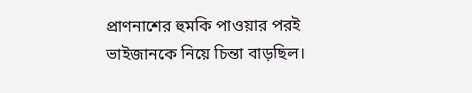প্রাণনাশের হুমকি পাওয়ার পরই ভাইজানকে নিয়ে চিন্তা বাড়ছিল।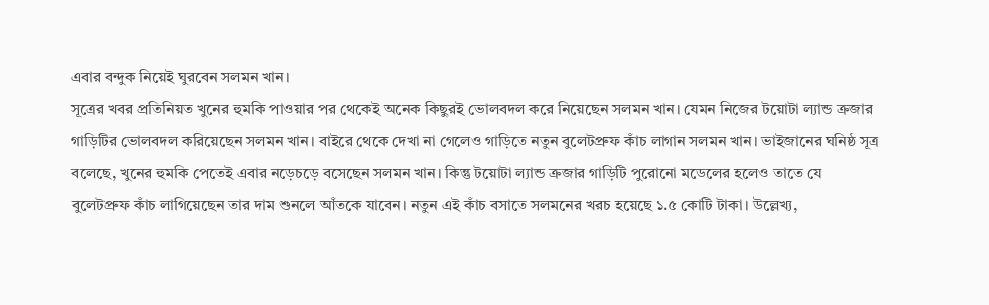এবার বন্দুক নিয়েই ঘুরবেন সলমন খান।
সূত্রের খবর প্রতিনিয়ত খুনের হুমকি পাওয়ার পর থেকেই অনেক কিছুরই ভোলবদল করে নিয়েছেন সলমন খান। যেমন নিজের টয়োটা ল্যান্ড ক্রজার গাড়িটির ভোলবদল করিয়েছেন সলমন খান। বাইরে থেকে দেখা না গেলেও গাড়িতে নতুন বুলেটপ্রুফ কাঁচ লাগান সলমন খান। ভাইজানের ঘনিষ্ঠ সূত্র বলেছে, খুনের হুমকি পেতেই এবার নড়েচড়ে বসেছেন সলমন খান। কিন্তু টয়োটা ল্যান্ড ক্রজার গাড়িটি পুরোনো মডেলের হলেও তাতে যে বুলেটপ্রুফ কাঁচ লাগিয়েছেন তার দাম শুনলে আঁতকে যাবেন। নতুন এই কাঁচ বসাতে সলমনের খরচ হয়েছে ১.৫ কোটি টাকা। উল্লেখ্য,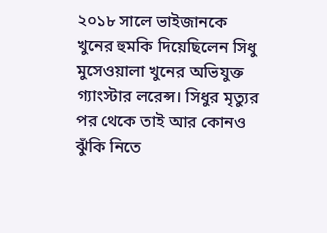২০১৮ সালে ভাইজানকে খুনের হুমকি দিয়েছিলেন সিধু মুসেওয়ালা খুনের অভিযুক্ত গ্যাংস্টার লরেন্স। সিধুর মৃত্যুর পর থেকে তাই আর কোনও ঝুঁকি নিতে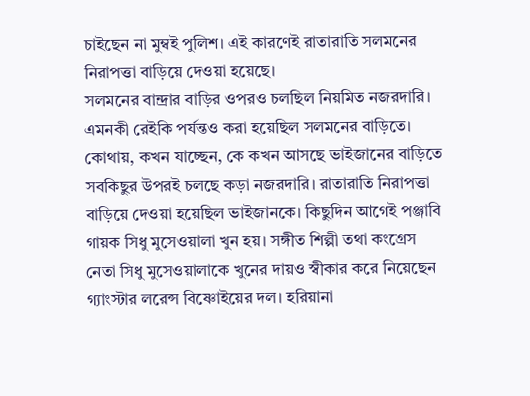চাইছেন না মুম্বই পুলিশ। এই কারণেই রাতারাতি সলমনের নিরাপত্তা বাড়িয়ে দেওয়া হয়েছে।
সলমনের বান্দ্রার বাড়ির ওপরও চলছিল নিয়মিত নজরদারি। এমনকী রেইকি পর্যন্তও করা হয়েছিল সলমনের বাড়িতে। কোথায়, কখন যাচ্ছেন, কে কখন আসছে ভাইজানের বাড়িতে সবকিছুর উপরই চলছে কড়া নজরদারি। রাতারাতি নিরাপত্তা বাড়িয়ে দেওয়া হয়েছিল ভাইজানকে। কিছুদিন আগেই পঞ্জাবি গায়ক সিধু মুসেওয়ালা খুন হয়। সঙ্গীত শিল্পী তথা কংগ্রেস নেতা সিধু মুসেওয়ালাকে খুনের দায়ও স্বীকার করে নিয়েছেন গ্যাংস্টার লরেন্স বিষ্ণোইয়ের দল। হরিয়ানা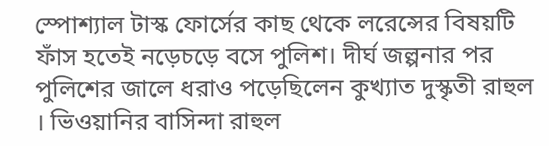স্পোশ্যাল টাস্ক ফোর্সের কাছ থেকে লরেন্সের বিষয়টি ফাঁস হতেই নড়েচড়ে বসে পুলিশ। দীর্ঘ জল্পনার পর পুলিশের জালে ধরাও পড়েছিলেন কুখ্যাত দুস্কৃতী রাহুল । ভিওয়ানির বাসিন্দা রাহুল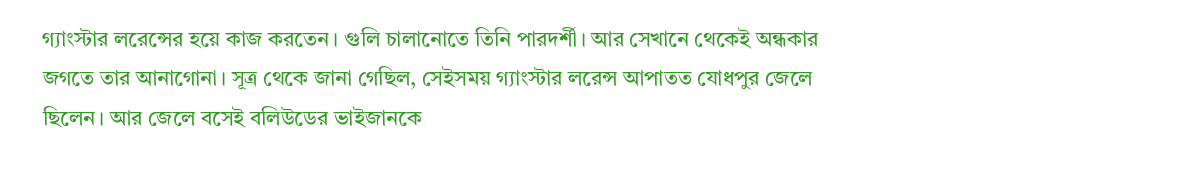গ্যাংস্টার লরেন্সের হয়ে কাজ করতেন। গুলি চালানোতে তিনি পারদর্শী। আর সেখানে থেকেই অন্ধকার জগতে তার আনাগোনা। সূত্র থেকে জানা গেছিল, সেইসময় গ্যাংস্টার লরেন্স আপাতত যোধপুর জেলে ছিলেন। আর জেলে বসেই বলিউডের ভাইজানকে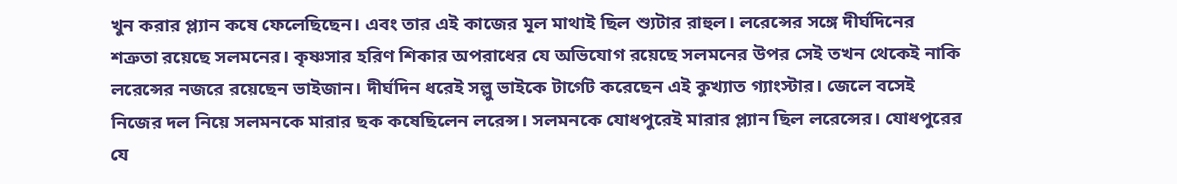খুন করার প্ল্যান কষে ফেলেছিছেন। এবং তার এই কাজের মূল মাথাই ছিল শ্যুটার রাহুল। লরেন্সের সঙ্গে দীর্ঘদিনের শত্রুতা রয়েছে সলমনের। কৃষ্ণসার হরিণ শিকার অপরাধের যে অভিযোগ রয়েছে সলমনের উপর সেই তখন থেকেই নাকি লরেন্সের নজরে রয়েছেন ভাইজান। দীর্ঘদিন ধরেই সল্লু ভাইকে টার্গেট করেছেন এই কুখ্যাত গ্যাংস্টার। জেলে বসেই নিজের দল নিয়ে সলমনকে মারার ছক কষেছিলেন লরেন্স। সলমনকে যোধপুরেই মারার প্ল্যান ছিল লরেন্সের। যোধপুরের যে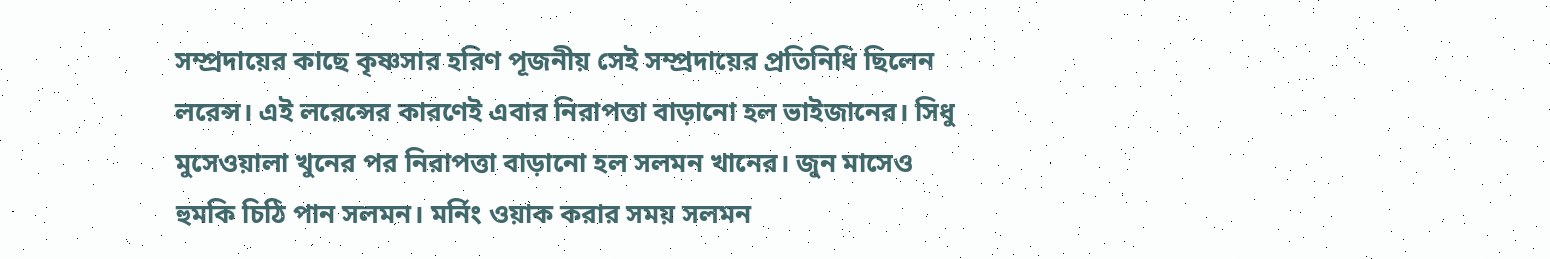সম্প্রদায়ের কাছে কৃষ্ণসার হরিণ পূজনীয় সেই সম্প্রদায়ের প্রতিনিধি ছিলেন লরেন্স। এই লরেন্সের কারণেই এবার নিরাপত্তা বাড়ানো হল ভাইজানের। সিধু মুসেওয়ালা খুনের পর নিরাপত্তা বাড়ানো হল সলমন খানের। জুন মাসেও হুমকি চিঠি পান সলমন। মর্নিং ওয়াক করার সময় সলমন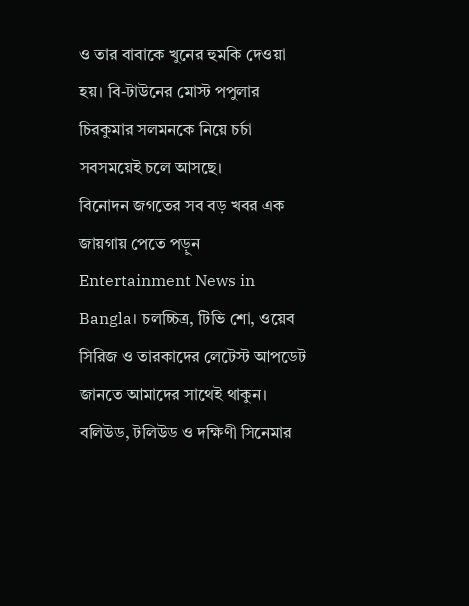ও তার বাবাকে খুনের হুমকি দেওয়া হয়। বি-টাউনের মোস্ট পপুলার চিরকুমার সলমনকে নিয়ে চর্চা সবসময়েই চলে আসছে।
বিনোদন জগতের সব বড় খবর এক জায়গায় পেতে পড়ুন Entertainment News in Bangla। চলচ্চিত্র, টিভি শো, ওয়েব সিরিজ ও তারকাদের লেটেস্ট আপডেট জানতে আমাদের সাথেই থাকুন। বলিউড, টলিউড ও দক্ষিণী সিনেমার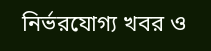নির্ভরযোগ্য খবর ও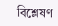বিশ্লেষণ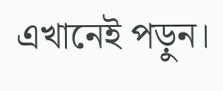এখানেই পড়ুন।